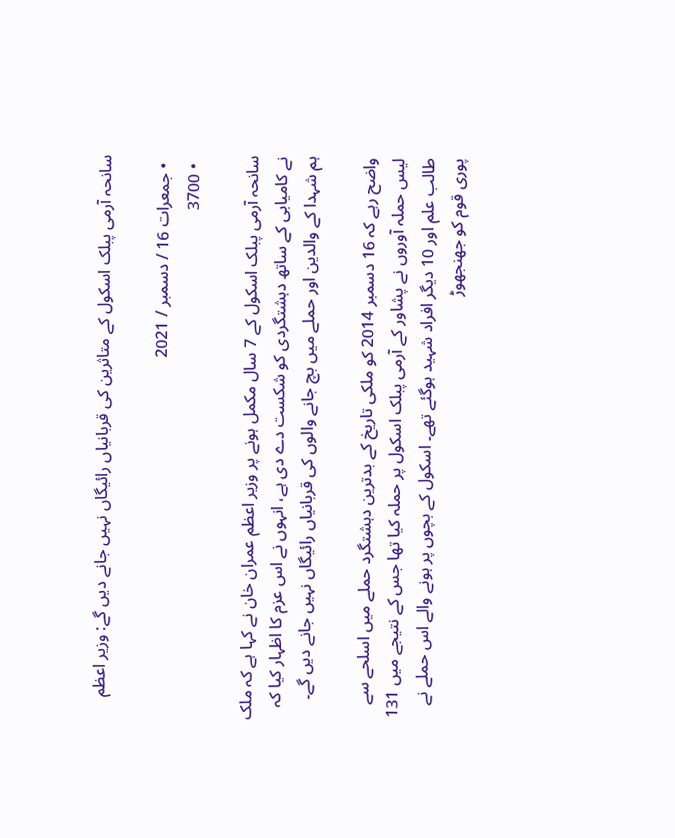سانحہ آرمی پبلک اسکول کے متاثرین کی قربانیاں رائیگاں نہیں جانے دیں گے: وزیر اعظم

  • جمعرات 16 / دسمبر / 2021
  • 3700

سانحہ آرمی پبلک اسکول کے 7 سال مکمل ہونے پر وزیر اعظم عمران خان نے کہا ہے کہ ملک نے کامیابی کے ساتھ دہشتگردی کو شکست دے دی ہے، انہوں نے اس عزم کا اظہار کیا کہ ہم شہدا کے والدین اور حملے میں بچ جانے والوں کی قربانیاں رائیگاں نہیں جانے دیں گے۔

واضح رہے کہ 16 دسمبر 2014 کو ملکی تاریخ کے بدترین دہشتگرد حملے میں اسلحے سے لیس حملہ آوروں نے پشاور کے آرمی پبلک اسکول پر حملہ کیا تھا جس کے نتیجے میں 131 طالب علم اور 10 دیگر افراد شہید ہوگئے تھے۔ اسکول کے بچوں پر ہونے والے اس حملے نے پوری قوم کو جھنجھوڑ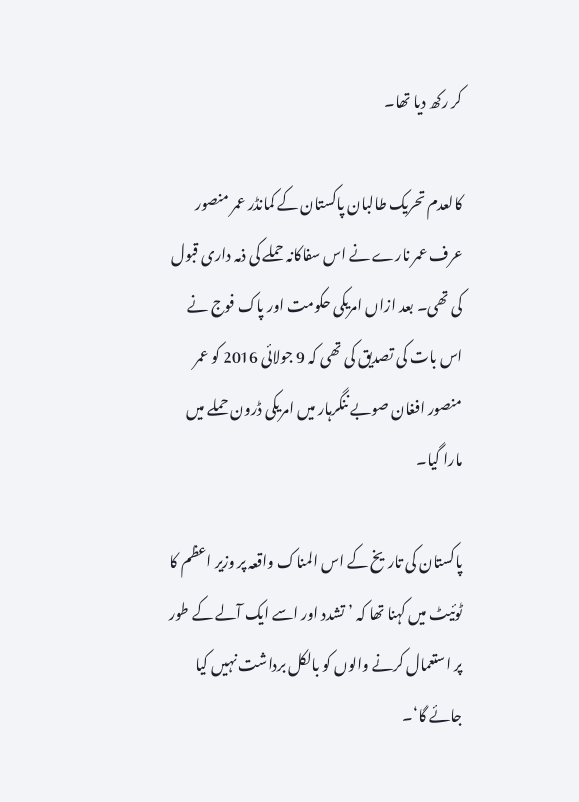کر رکھ دیا تھا۔

کالعدم تحریک طالبان پاکستان کے کمانڈر عمر منصور عرف عمر نارے نے اس سفاکانہ حملے کی ذمہ داری قبول کی تھی۔ بعد ازاں امریکی حکومت اور پاک فوج نے اس بات کی تصدیق کی تھی کہ 9 جولائی 2016 کو عمر منصور افغان صوبے ننگرہار میں امریکی ڈرون حملے میں مارا گیا۔

پاکستان کی تاریخ کے اس المناک واقعہ پر وزیر اعظم کا ٹوئیٹ میں کہنا تھا کہ ’تشدد اور اسے ایک آلے کے طور پر استعمال کرنے والوں کو بالکل برداشت نہیں کیا جائے گا‘۔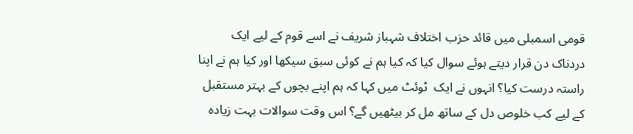قومی اسمبلی میں قائد حزب اختلاف شہباز شریف نے اسے قوم کے لیے ایک دردناک دن قرار دیتے ہوئے سوال کیا کہ کیا ہم نے کوئی سبق سیکھا اور کیا ہم نے اپنا راستہ درست کیا؟ انہوں نے ایک  ٹوئٹ میں کہا کہ ہم اپنے بچوں کے بہتر مستقبل کے لیے کب خلوص دل کے ساتھ مل کر بیٹھیں گے؟ اس وقت سوالات بہت زیادہ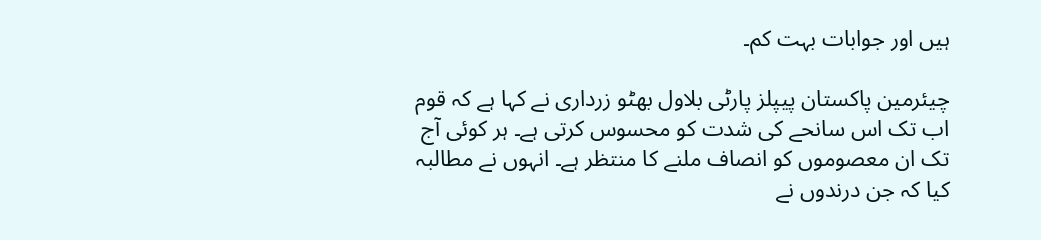ہیں اور جوابات بہت کم۔

چیئرمین پاکستان پیپلز پارٹی بلاول بھٹو زرداری نے کہا ہے کہ قوم اب تک اس سانحے کی شدت کو محسوس کرتی ہے۔ ہر کوئی آج تک ان معصوموں کو انصاف ملنے کا منتظر ہے۔ انہوں نے مطالبہ کیا کہ جن درندوں نے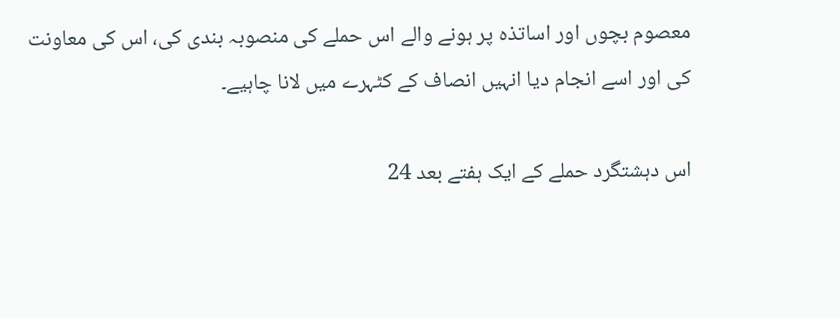معصوم بچوں اور اساتذہ پر ہونے والے اس حملے کی منصوبہ بندی کی، اس کی معاونت کی اور اسے انجام دیا انہیں انصاف کے کٹہرے میں لانا چاہیے۔

اس دہشتگرد حملے کے ایک ہفتے بعد 24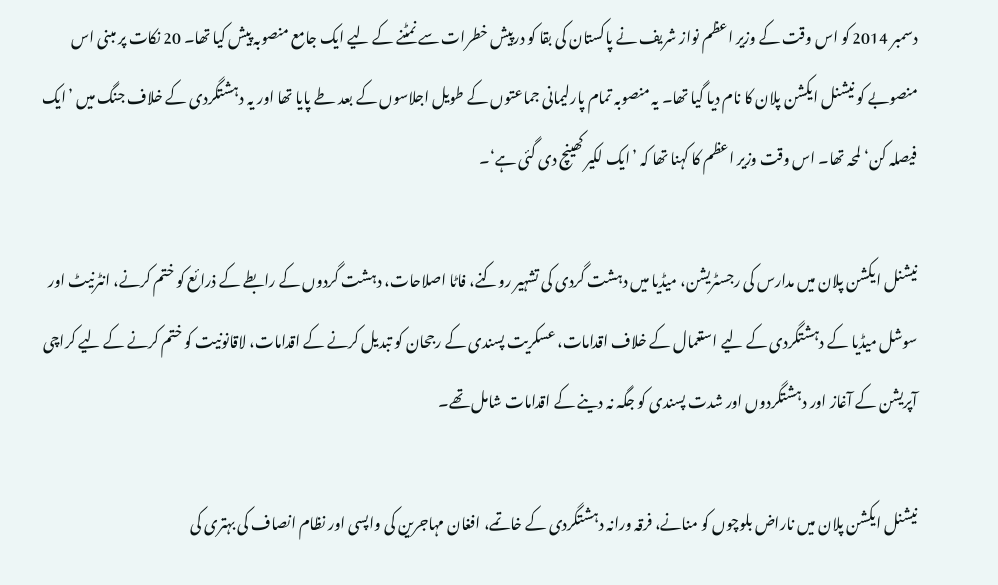دسمبر 2014 کو اس وقت کے وزیر اعظم نواز شریف نے پاکستان کی بقا کو درپیش خطرات سے نمٹنے کے لیے ایک جامع منصوبہ پیش کیا تھا۔ 20 نکات پر مبنی اس منصوبے کو نیشنل ایکشن پلان کا نام دیا گیا تھا۔ یہ منصوبہ تمام پارلیمانی جماعتوں کے طویل اجلاسوں کے بعد طے پایا تھا اور یہ دہشتگردی کے خلاف جنگ میں ’ایک فیصلہ کن‘ لمحہ تھا۔ اس وقت وزیر اعظم کا کہنا تھا کہ ’ایک لکیر کھینچ دی گئی ہے‘۔

نیشنل ایکشن پلان میں مدارس کی رجسٹریشن، میڈیا میں دہشت گردی کی تشہیر روکنے، فاٹا اصلاحات، دہشت گردوں کے رابطے کے ذرائع کو ختم کرنے، انٹرنیٹ اور سوشل میڈیا کے دہشتگردی کے لیے استعمال کے خلاف اقدامات، عسکریت پسندی کے رجحان کو تبدیل کرنے کے اقدامات، لاقانونیت کو ختم کرنے کے لیے کراچی آپریشن کے آغاز اور دہشتگردوں اور شدت پسندی کو جگہ نہ دینے کے اقدامات شامل تھے۔

نیشنل ایکشن پلان میں ناراض بلوچوں کو منانے، فرقہ ورانہ دہشتگردی کے خاتمے، افغان مہاجرین کی واپسی اور نظام انصاف کی بہتری کی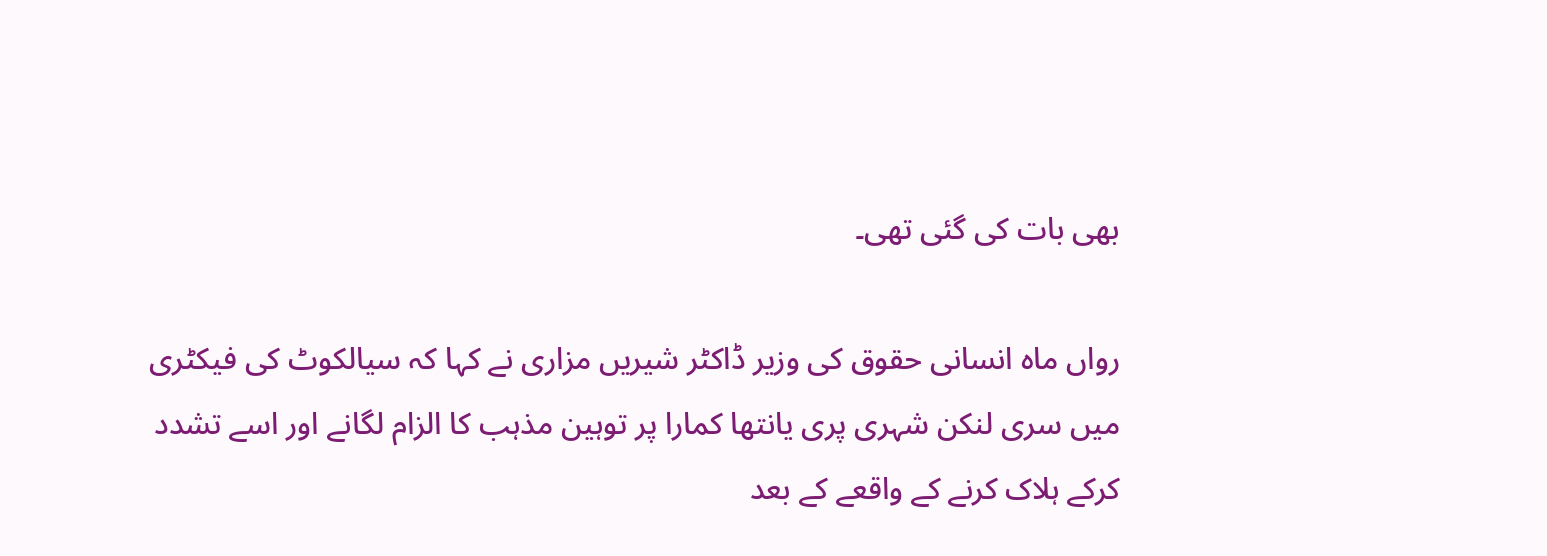بھی بات کی گئی تھی۔

رواں ماہ انسانی حقوق کی وزیر ڈاکٹر شیریں مزاری نے کہا کہ سیالکوٹ کی فیکٹری میں سری لنکن شہری پری یانتھا کمارا پر توہین مذہب کا الزام لگانے اور اسے تشدد کرکے ہلاک کرنے کے واقعے کے بعد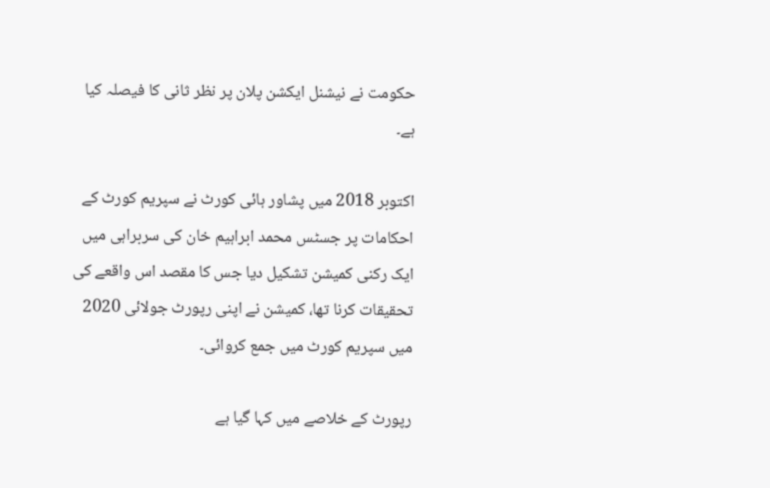حکومت نے نیشنل ایکشن پلان پر نظر ثانی کا فیصلہ کیا ہے۔

اکتوبر 2018 میں پشاور ہائی کورٹ نے سپریم کورٹ کے احکامات پر جسٹس محمد ابراہیم خان کی سربراہی میں ایک رکنی کمیشن تشکیل دیا جس کا مقصد اس واقعے کی تحقیقات کرنا تھا، کمیشن نے اپنی رپورٹ جولائی 2020 میں سپریم کورٹ میں جمع کروائی۔

رپورٹ کے خلاصے میں کہا گیا ہے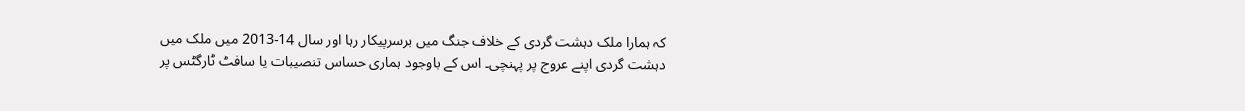کہ ہمارا ملک دہشت گردی کے خلاف جنگ میں برسرپیکار رہا اور سال 14-2013 میں ملک میں دہشت گردی اپنے عروج پر پہنچی۔ اس کے باوجود ہماری حساس تنصیبات یا سافٹ ٹارگٹس پر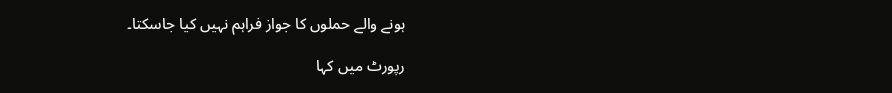ہونے والے حملوں کا جواز فراہم نہیں کیا جاسکتا۔

رپورٹ میں کہا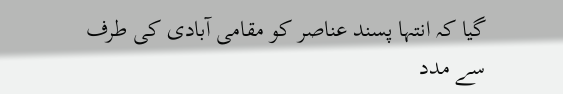گیا کہ انتہا پسند عناصر کو مقامی آبادی کی طرف سے مدد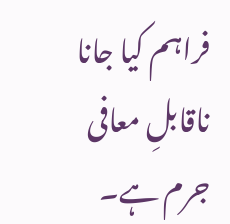فراہم کیا جانا ناقابلِ معافی جرم ہے۔